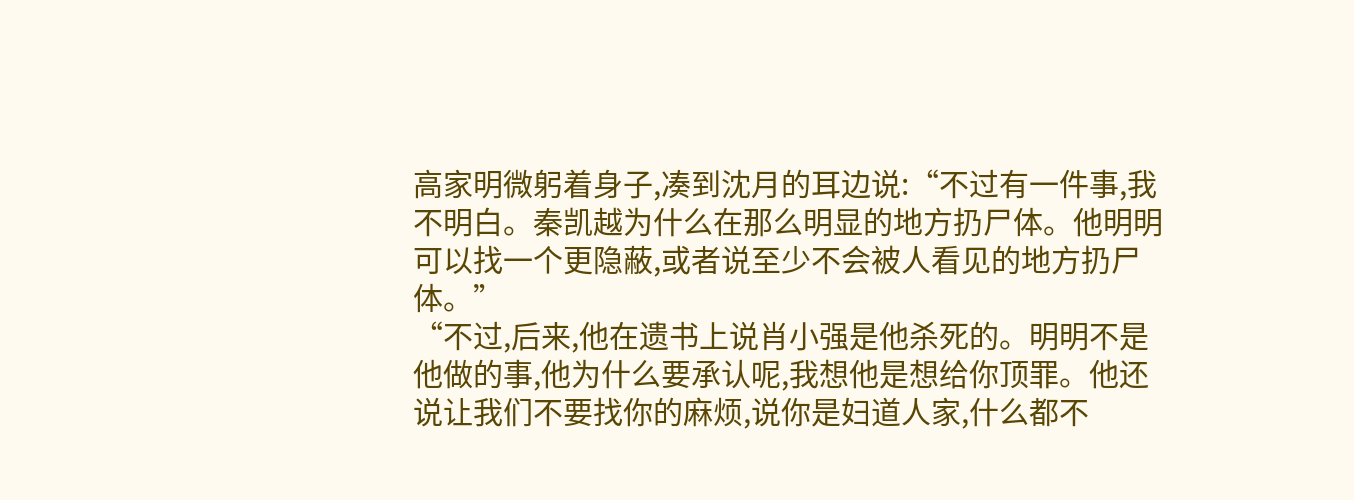高家明微躬着身子,凑到沈月的耳边说:“不过有一件事,我不明白。秦凯越为什么在那么明显的地方扔尸体。他明明可以找一个更隐蔽,或者说至少不会被人看见的地方扔尸体。”
“不过,后来,他在遗书上说肖小强是他杀死的。明明不是他做的事,他为什么要承认呢,我想他是想给你顶罪。他还说让我们不要找你的麻烦,说你是妇道人家,什么都不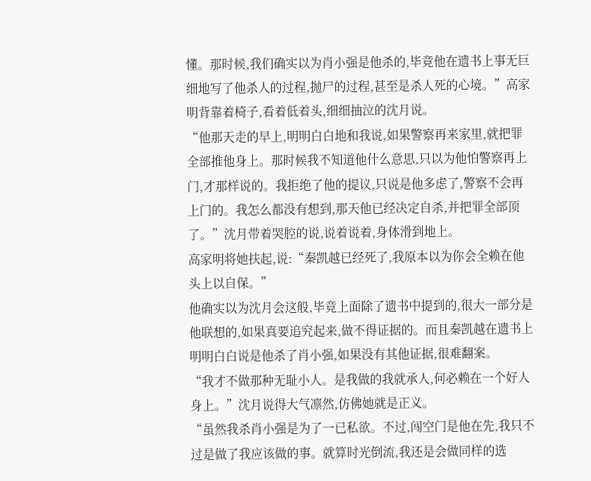懂。那时候,我们确实以为肖小强是他杀的,毕竟他在遗书上事无巨细地写了他杀人的过程,抛尸的过程,甚至是杀人死的心境。”高家明背靠着椅子,看着低着头,细细抽泣的沈月说。
“他那天走的早上,明明白白地和我说,如果警察再来家里,就把罪全部推他身上。那时候我不知道他什么意思,只以为他怕警察再上门,才那样说的。我拒绝了他的提议,只说是他多虑了,警察不会再上门的。我怎么都没有想到,那天他已经决定自杀,并把罪全部顶了。”沈月带着哭腔的说,说着说着,身体滑到地上。
高家明将她扶起,说:“秦凯越已经死了,我原本以为你会全赖在他头上以自保。”
他确实以为沈月会这般,毕竟上面除了遗书中提到的,很大一部分是他联想的,如果真要追究起来,做不得证据的。而且秦凯越在遗书上明明白白说是他杀了肖小强,如果没有其他证据,很难翻案。
“我才不做那种无耻小人。是我做的我就承人,何必赖在一个好人身上。”沈月说得大气凛然,仿佛她就是正义。
“虽然我杀肖小强是为了一已私欲。不过,闯空门是他在先,我只不过是做了我应该做的事。就算时光倒流,我还是会做同样的选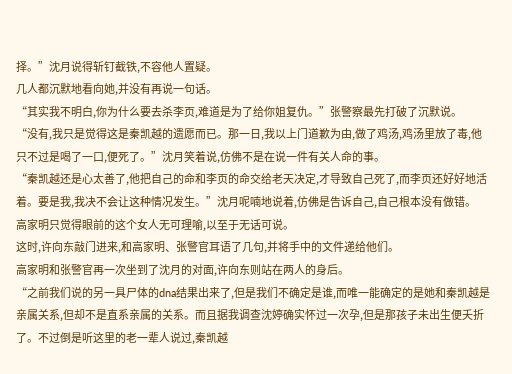择。”沈月说得斩钉截铁,不容他人置疑。
几人都沉默地看向她,并没有再说一句话。
“其实我不明白,你为什么要去杀李页,难道是为了给你姐复仇。”张警察最先打破了沉默说。
“没有,我只是觉得这是秦凯越的遗愿而已。那一日,我以上门道歉为由,做了鸡汤,鸡汤里放了毒,他只不过是喝了一口,便死了。”沈月笑着说,仿佛不是在说一件有关人命的事。
“秦凯越还是心太善了,他把自己的命和李页的命交给老天决定,才导致自己死了,而李页还好好地活着。要是我,我决不会让这种情况发生。”沈月呢喃地说着,仿佛是告诉自己,自己根本没有做错。
高家明只觉得眼前的这个女人无可理喻,以至于无话可说。
这时,许向东敲门进来,和高家明、张警官耳语了几句,并将手中的文件递给他们。
高家明和张警官再一次坐到了沈月的对面,许向东则站在两人的身后。
“之前我们说的另一具尸体的dna结果出来了,但是我们不确定是谁,而唯一能确定的是她和秦凯越是亲属关系,但却不是直系亲属的关系。而且据我调查沈婷确实怀过一次孕,但是那孩子未出生便夭折了。不过倒是听这里的老一辈人说过,秦凯越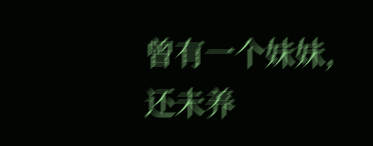曾有一个妹妹,还未养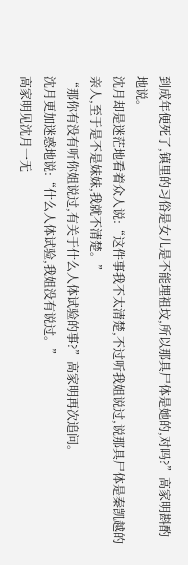到成年便死了,镇里的习俗是女儿是不能埋祖坟,所以那具尸体是她的,对吗?”高家明斟酌地说。
沈月却是迷茫地看着众人说:“这件事我不太清楚,不过听我姐说过,说那具尸体是秦凯越的亲人,至于是不是妹妹,我就不清楚。”
“那你有没有听你姐说过,有关于什么人体试验的事?”高家明再次追问。
沈月更加迷惑地说:“什么人体试验,我姐没有说过。”
高家明见沈月一无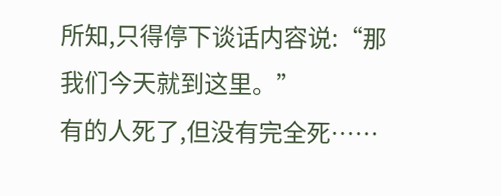所知,只得停下谈话内容说:“那我们今天就到这里。”
有的人死了,但没有完全死……